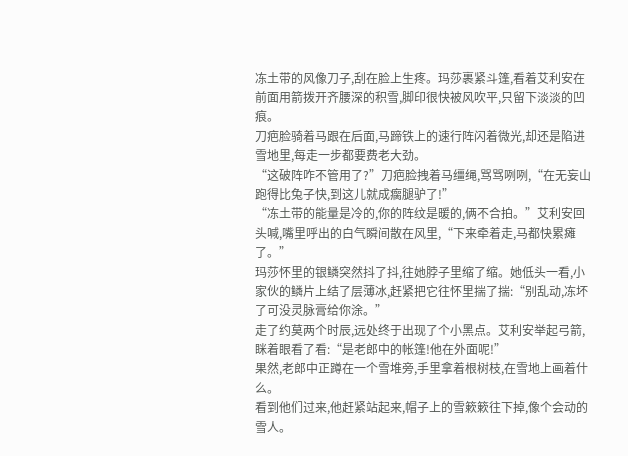冻土带的风像刀子,刮在脸上生疼。玛莎裹紧斗篷,看着艾利安在前面用箭拨开齐腰深的积雪,脚印很快被风吹平,只留下淡淡的凹痕。
刀疤脸骑着马跟在后面,马蹄铁上的速行阵闪着微光,却还是陷进雪地里,每走一步都要费老大劲。
“这破阵咋不管用了?”刀疤脸拽着马缰绳,骂骂咧咧,“在无妄山跑得比兔子快,到这儿就成瘸腿驴了!”
“冻土带的能量是冷的,你的阵纹是暖的,俩不合拍。”艾利安回头喊,嘴里呼出的白气瞬间散在风里,“下来牵着走,马都快累瘫了。”
玛莎怀里的银鳞突然抖了抖,往她脖子里缩了缩。她低头一看,小家伙的鳞片上结了层薄冰,赶紧把它往怀里揣了揣:“别乱动,冻坏了可没灵脉膏给你涂。”
走了约莫两个时辰,远处终于出现了个小黑点。艾利安举起弓箭,眯着眼看了看:“是老郎中的帐篷!他在外面呢!”
果然,老郎中正蹲在一个雪堆旁,手里拿着根树枝,在雪地上画着什么。
看到他们过来,他赶紧站起来,帽子上的雪簌簌往下掉,像个会动的雪人。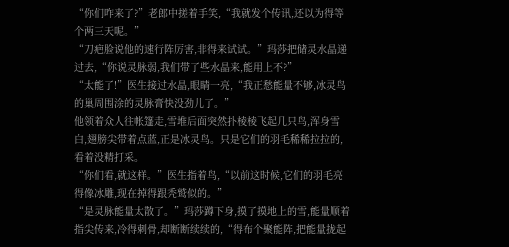“你们咋来了?”老郎中搓着手笑,“我就发个传讯,还以为得等个两三天呢。”
“刀疤脸说他的速行阵厉害,非得来试试。”玛莎把储灵水晶递过去,“你说灵脉弱,我们带了些水晶来,能用上不?”
“太能了!”医生接过水晶,眼睛一亮,“我正愁能量不够,冰灵鸟的巢周围涂的灵脉膏快没劲儿了。”
他领着众人往帐篷走,雪堆后面突然扑棱棱飞起几只鸟,浑身雪白,翅膀尖带着点蓝,正是冰灵鸟。只是它们的羽毛稀稀拉拉的,看着没精打采。
“你们看,就这样。”医生指着鸟,“以前这时候,它们的羽毛亮得像冰雕,现在掉得跟秃鹫似的。”
“是灵脉能量太散了。”玛莎蹲下身,摸了摸地上的雪,能量顺着指尖传来,冷得刺骨,却断断续续的,“得布个聚能阵,把能量拢起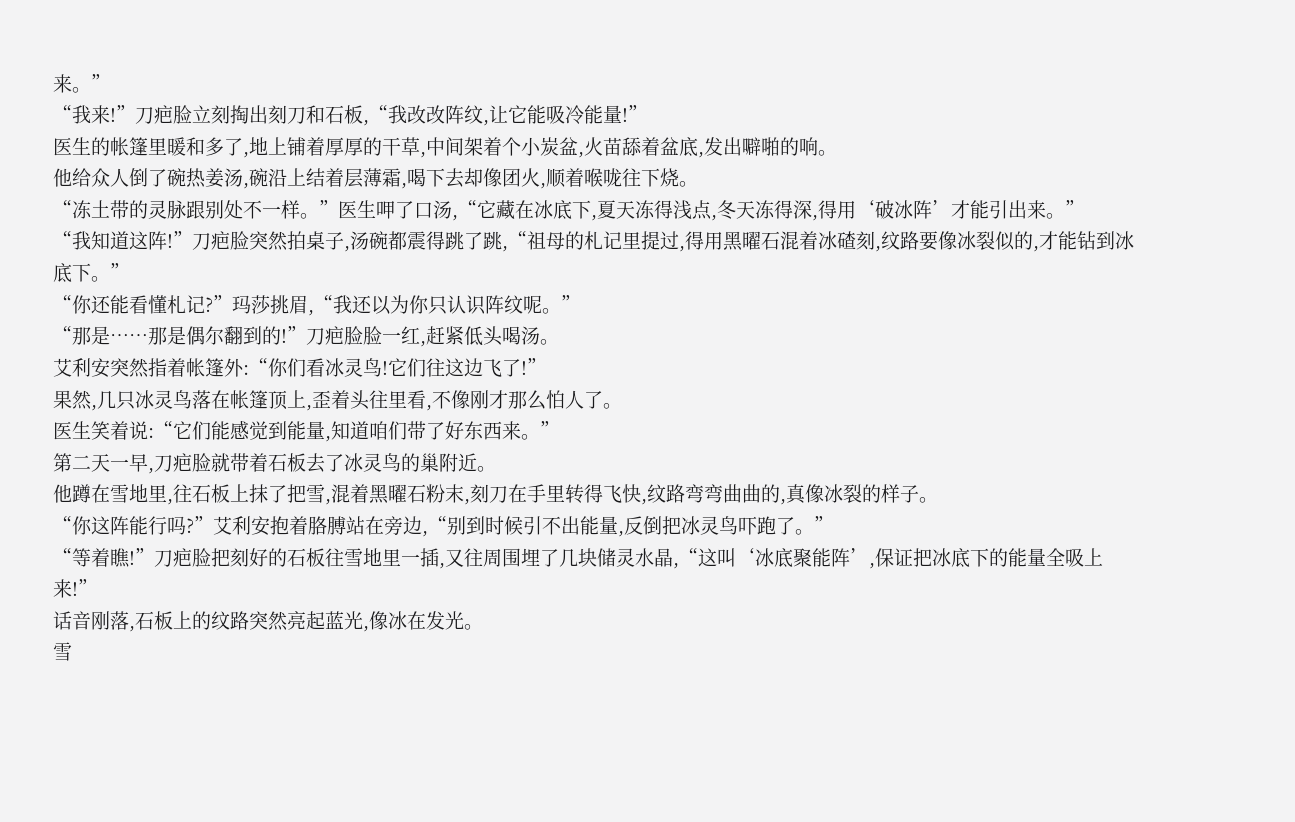来。”
“我来!”刀疤脸立刻掏出刻刀和石板,“我改改阵纹,让它能吸冷能量!”
医生的帐篷里暖和多了,地上铺着厚厚的干草,中间架着个小炭盆,火苗舔着盆底,发出噼啪的响。
他给众人倒了碗热姜汤,碗沿上结着层薄霜,喝下去却像团火,顺着喉咙往下烧。
“冻土带的灵脉跟别处不一样。”医生呷了口汤,“它藏在冰底下,夏天冻得浅点,冬天冻得深,得用‘破冰阵’才能引出来。”
“我知道这阵!”刀疤脸突然拍桌子,汤碗都震得跳了跳,“祖母的札记里提过,得用黑曜石混着冰碴刻,纹路要像冰裂似的,才能钻到冰底下。”
“你还能看懂札记?”玛莎挑眉,“我还以为你只认识阵纹呢。”
“那是……那是偶尔翻到的!”刀疤脸脸一红,赶紧低头喝汤。
艾利安突然指着帐篷外:“你们看冰灵鸟!它们往这边飞了!”
果然,几只冰灵鸟落在帐篷顶上,歪着头往里看,不像刚才那么怕人了。
医生笑着说:“它们能感觉到能量,知道咱们带了好东西来。”
第二天一早,刀疤脸就带着石板去了冰灵鸟的巢附近。
他蹲在雪地里,往石板上抹了把雪,混着黑曜石粉末,刻刀在手里转得飞快,纹路弯弯曲曲的,真像冰裂的样子。
“你这阵能行吗?”艾利安抱着胳膊站在旁边,“别到时候引不出能量,反倒把冰灵鸟吓跑了。”
“等着瞧!”刀疤脸把刻好的石板往雪地里一插,又往周围埋了几块储灵水晶,“这叫‘冰底聚能阵’,保证把冰底下的能量全吸上来!”
话音刚落,石板上的纹路突然亮起蓝光,像冰在发光。
雪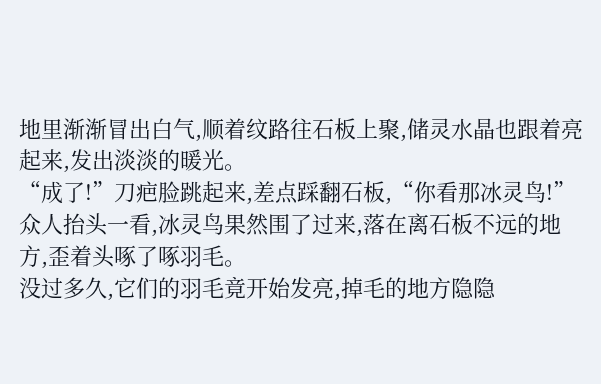地里渐渐冒出白气,顺着纹路往石板上聚,储灵水晶也跟着亮起来,发出淡淡的暖光。
“成了!”刀疤脸跳起来,差点踩翻石板,“你看那冰灵鸟!”
众人抬头一看,冰灵鸟果然围了过来,落在离石板不远的地方,歪着头啄了啄羽毛。
没过多久,它们的羽毛竟开始发亮,掉毛的地方隐隐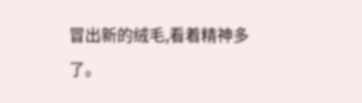冒出新的绒毛,看着精神多了。